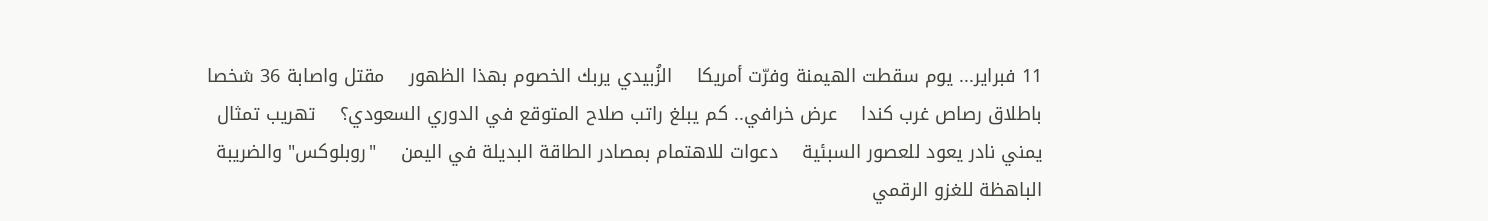11 فبراير... يوم سقطت الهيمنة وفرّت أمريكا    الزُبيدي يربك الخصوم بهذا الظهور    مقتل واصابة 36 شخصا باطلاق رصاص غرب كندا    عرض خرافي.. كم يبلغ راتب صلاح المتوقع في الدوري السعودي؟    تهريب تمثال يمني نادر يعود للعصور السبئية    دعوات للاهتمام بمصادر الطاقة البديلة في اليمن    "روبلوكس" والضريبة الباهظة للغزو الرقمي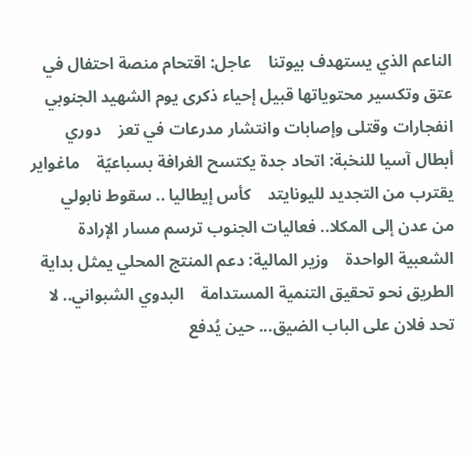الناعم الذي يستهدف بيوتنا    عاجل: اقتحام منصة احتفال في عتق وتكسير محتوياتها قبيل إحياء ذكرى يوم الشهيد الجنوبي    انفجارات وقتلى وإصابات وانتشار مدرعات في تعز    دوري أبطال آسيا للنخبة: اتحاد جدة يكتسح الغرافة بسباعيّة    ماغواير يقترب من التجديد لليونايتد    كأس إيطاليا .. سقوط نابولي    من عدن إلى المكلا.. فعاليات الجنوب ترسم مسار الإرادة الشعبية الواحدة    وزير المالية: دعم المنتج المحلي يمثل بداية الطريق نحو تحقيق التنمية المستدامة    البدوي الشبواني.. لا تحد فلان على الباب الضيق... حين يُدفع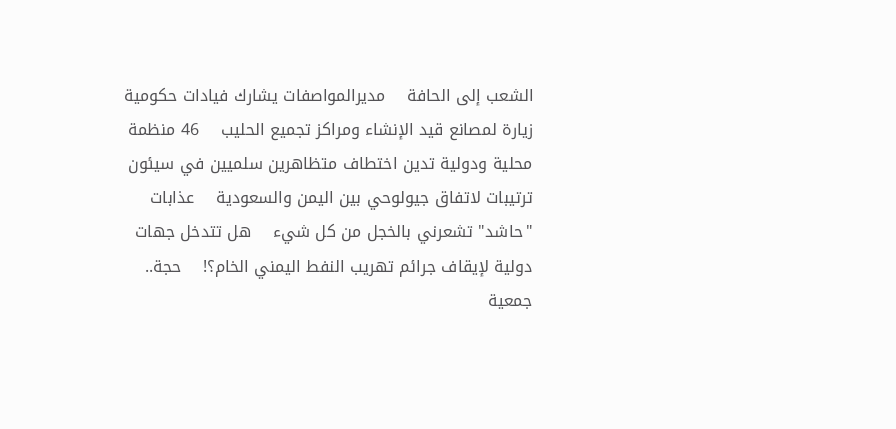الشعب إلى الحافة    مديرالمواصفات يشارك فيادات حكومية زيارة لمصانع قيد الإنشاء ومراكز تجميع الحليب    46 منظمة محلية ودولية تدين اختطاف متظاهرين سلميين في سيئون    ترتيبات لاتفاق جيولوحي بين اليمن والسعودية    عذابات "حاشد" تشعرني بالخجل من كل شيء    هل تتدخل جهات دولية لإيقاف جرائم تهريب النفط اليمني الخام؟!    حجة.. جمعية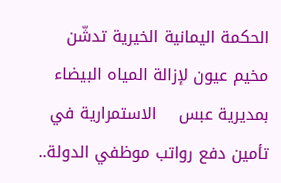الحكمة اليمانية الخيرية تدشّن مخيم عيون لإزالة المياه البيضاء بمديرية عبس    الاستمرارية في تأمين دفع رواتب موظفي الدولة..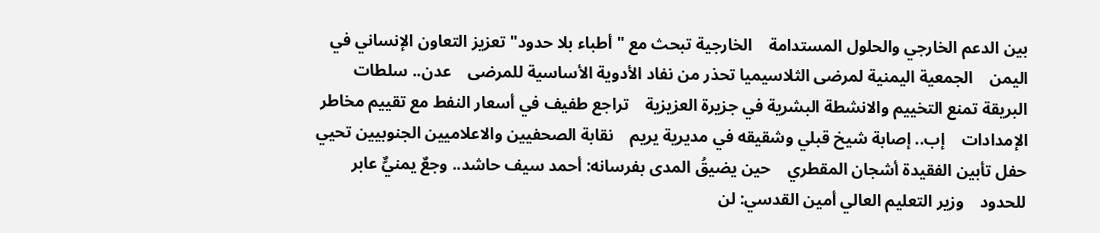بين الدعم الخارجي والحلول المستدامة    الخارجية تبحث مع "أطباء بلا حدود" تعزيز التعاون الإنساني في اليمن    الجمعية اليمنية لمرضى الثلاسيميا تحذر من نفاد الأدوية الأساسية للمرضى    عدن.. سلطات البريقة تمنع التخييم والانشطة البشرية في جزيرة العزيزية    تراجع طفيف في أسعار النفط مع تقييم مخاطر الإمدادات    إب.. إصابة شيخ قبلي وشقيقه في مديرية يريم    نقابة الصحفيين والاعلاميين الجنوبيين تحيي حفل تأبين الفقيدة أشجان المقطري    حين يضيقُ المدى بفرسانه: أحمد سيف حاشد.. وجعٌ يمنيٌّ عابر للحدود    وزير التعليم العالي أمين القدسي: لن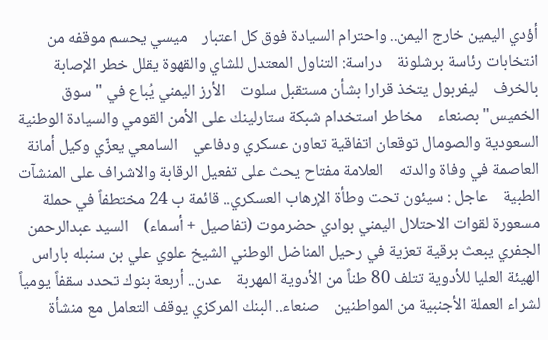أؤدي اليمين خارج اليمن.. واحترام السيادة فوق كل اعتبار    ميسي يحسم موقفه من انتخابات رئاسة برشلونة    دراسة: التناول المعتدل للشاي والقهوة يقلل خطر الإصابة بالخرف    ليفربول يتخذ قرارا بشأن مستقبل سلوت    الأرز اليمني يُباع في "سوق الخميس" بصنعاء    مخاطر استخدام شبكة ستارلينك على الأمن القومي والسيادة الوطنية    السعودية والصومال توقعان اتفاقية تعاون عسكري ودفاعي    السامعي يعزّي وكيل أمانة العاصمة في وفاة والدته    العلامة مفتاح يحث على تفعيل الرقابة والاشراف على المنشآت الطبية    عاجل : سيئون تحت وطأة الإرهاب العسكري.. قائمة ب 24 مختطفاً في حملة مسعورة لقوات الاحتلال اليمني بوادي حضرموت (تفاصيل + أسماء)    السيد عبدالرحمن الجفري يبعث برقية تعزية في رحيل المناضل الوطني الشيخ علوي علي بن سنبله باراس    الهيئة العليا للأدوية تتلف 80 طناً من الأدوية المهربة    عدن.. أربعة بنوك تحدد سقفاً يومياً لشراء العملة الأجنبية من المواطنين    صنعاء.. البنك المركزي يوقف التعامل مع منشأة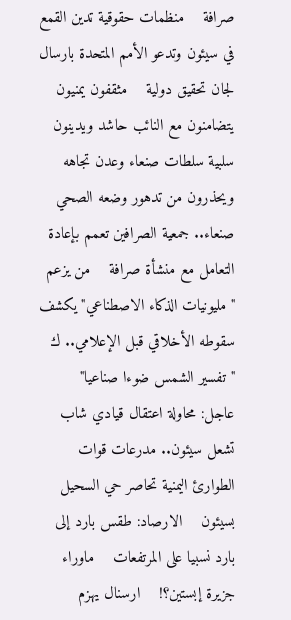صرافة    منظمات حقوقية تدين القمع في سيئون وتدعو الأمم المتحدة بارسال لجان تحقيق دولية    مثقفون يمنيون يتضامنون مع النائب حاشد ويدينون سلبية سلطات صنعاء وعدن تجاهه ويحذرون من تدهور وضعه الصحي    صنعاء.. جمعية الصرافين تعمم بإعادة التعامل مع منشأة صرافة    من يزعم "مليونيات الذكاء الاصطناعي" يكشف سقوطه الأخلاقي قبل الإعلامي.. ك "تفسير الشمس ضوءا صناعيا"    عاجل: محاولة اعتقال قيادي شاب تشعل سيئون.. مدرعات قوات الطوارئ اليمنية تحاصر حي السحيل بسيئون    الارصاد: طقس بارد إلى بارد نسبيا على المرتفعات    ماوراء جزيرة إبستين؟!    ارسنال يهزم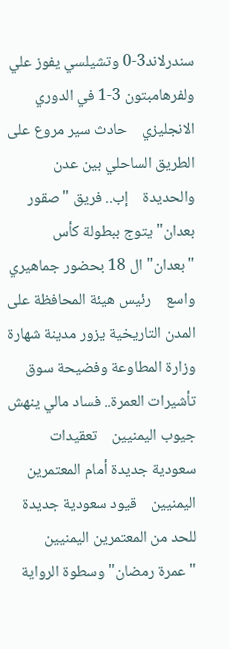سندرلاند3-0 وتشيلسي يفوز علي ولفرهامبتون 3-1 في الدوري الانجليزي    حادث سير مروع على الطريق الساحلي بين عدن والحديدة    إب.. فريق "صقور بعدان" يتوج ببطولة كأس "بعدان" ال 18 بحضور جماهيري واسع    رئيس هيئة المحافظة على المدن التاريخية يزور مدينة شهارة    وزارة المطاوعة وفضيحة سوق تأشيرات العمرة.. فساد مالي ينهش جيوب اليمنيين    تعقيدات سعودية جديدة أمام المعتمرين اليمنيين    قيود سعودية جديدة للحد من المعتمرين اليمنيين    "عمرة رمضان" وسطوة الرواية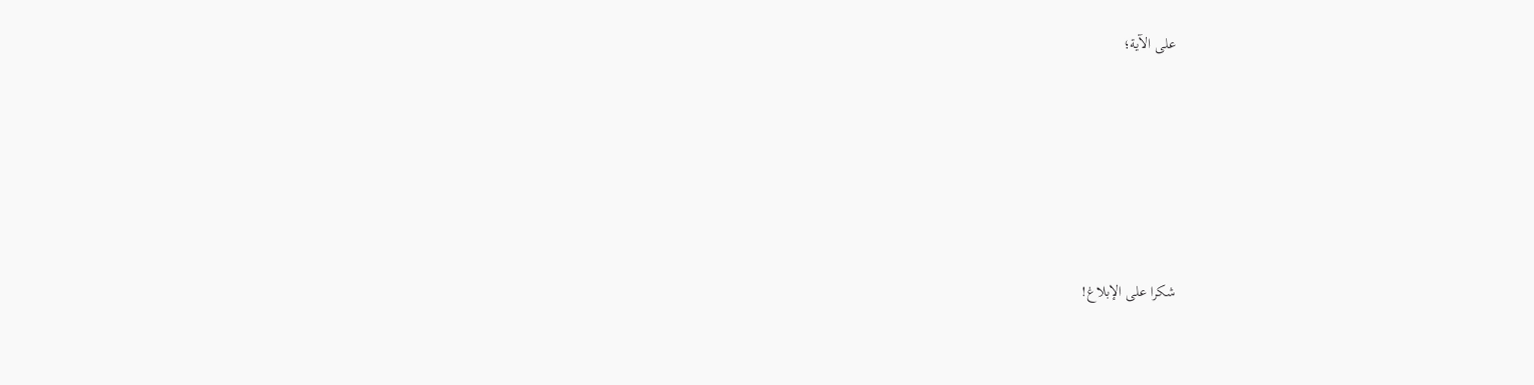على الآية؛







شكرا على الإبلاغ!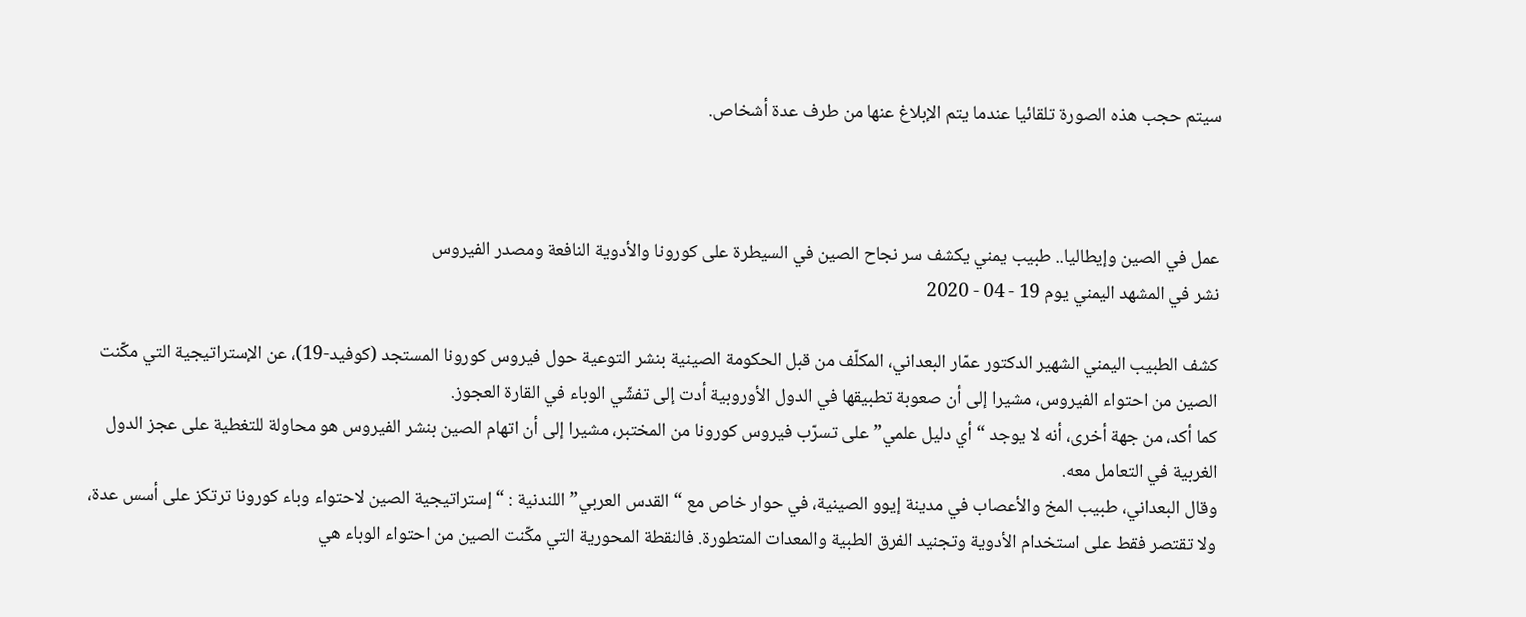سيتم حجب هذه الصورة تلقائيا عندما يتم الإبلاغ عنها من طرف عدة أشخاص.



عمل في الصين وإيطاليا.. طبيب يمني يكشف سر نجاح الصين في السيطرة على كورونا والأدوية النافعة ومصدر الفيروس
نشر في المشهد اليمني يوم 19 - 04 - 2020

كشف الطبيب اليمني الشهير الدكتور عمّار البعداني، المكلّف من قبل الحكومة الصينية بنشر التوعية حول فيروس كورونا المستجد (كوفيد-19)، عن الإستراتيجية التي مكّنت الصين من احتواء الفيروس، مشيرا إلى أن صعوبة تطبيقها في الدول الأوروبية أدت إلى تفشّي الوباء في القارة العجوز.
كما أكد، من جهة أخرى، أنه لا يوجد “أي دليل علمي” على تسرّب فيروس كورونا من المختبر، مشيرا إلى أن اتهام الصين بنشر الفيروس هو محاولة للتغطية على عجز الدول الغربية في التعامل معه.
وقال البعداني، طبيب المخ والأعصاب في مدينة إيوو الصينية، في حوار خاص مع “القدس العربي” اللندنية : “إستراتيجية الصين لاحتواء وباء كورونا ترتكز على أسس عدة، ولا تقتصر فقط على استخدام الأدوية وتجنيد الفرق الطبية والمعدات المتطورة. فالنقطة المحورية التي مكّنت الصين من احتواء الوباء هي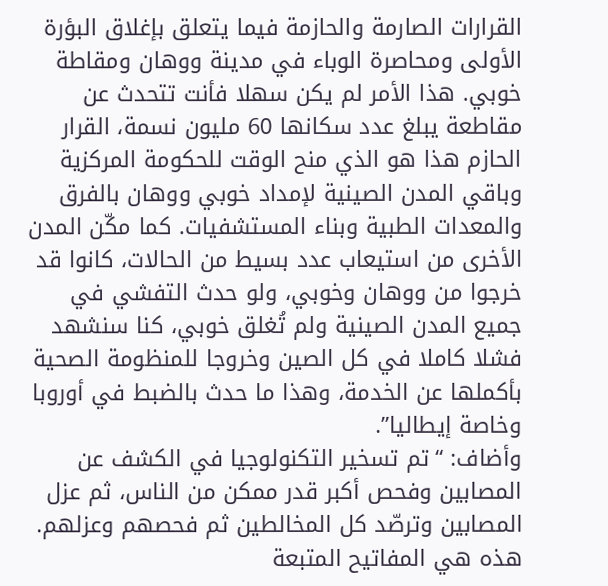القرارات الصارمة والحازمة فيما يتعلق بإغلاق البؤرة الأولى ومحاصرة الوباء في مدينة ووهان ومقاطة خوبي. هذا الأمر لم يكن سهلا فأنت تتحدث عن مقاطعة يبلغ عدد سكانها 60 مليون نسمة، القرار الحازم هذا هو الذي منح الوقت للحكومة المركزية وباقي المدن الصينية لإمداد خوبي ووهان بالفرق والمعدات الطبية وبناء المستشفيات. كما مكّن المدن الأخرى من استيعاب عدد بسيط من الحالات، كانوا قد خرجوا من ووهان وخوبي، ولو حدث التفشي في جميع المدن الصينية ولم تُغلق خوبي، كنا سنشهد فشلا كاملا في كل الصين وخروجا للمنظومة الصحية بأكملها عن الخدمة، وهذا ما حدث بالضبط في أوروبا وخاصة إيطاليا”.
وأضاف: “تم تسخير التكنولوجيا في الكشف عن المصابين وفحص أكبر قدر ممكن من الناس، ثم عزل المصابين وترصّد كل المخالطين ثم فحصهم وعزلهم. هذه هي المفاتيح المتبعة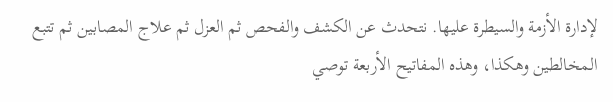لإدارة الأزمة والسيطرة عليها. نتحدث عن الكشف والفحص ثم العزل ثم علاج المصابين ثم تتبع المخالطين وهكذا، وهذه المفاتيح الأربعة توصي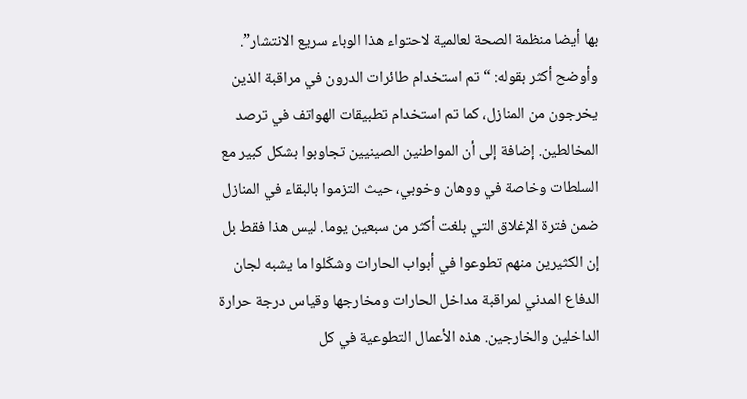بها أيضا منظمة الصحة لعالمية لاحتواء هذا الوباء سريع الانتشار”.
وأوضح أكثر بقوله: “تم استخدام طائرات الدرون في مراقبة الذين يخرجون من المنازل، كما تم استخدام تطبيقات الهواتف في ترصد المخالطين. إضافة إلى أن المواطنين الصينيين تجاوبوا بشكل كبير مع السلطات وخاصة في ووهان وخوبي، حيث التزموا بالبقاء في المنازل ضمن فترة الإغلاق التي بلغت أكثر من سبعين يوما. ليس هذا فقط بل إن الكثيرين منهم تطوعوا في أبواب الحارات وشكّلوا ما يشبه لجان الدفاع المدني لمراقبة مداخل الحارات ومخارجها وقياس درجة حرارة الداخلين والخارجين. هذه الأعمال التطوعية في كل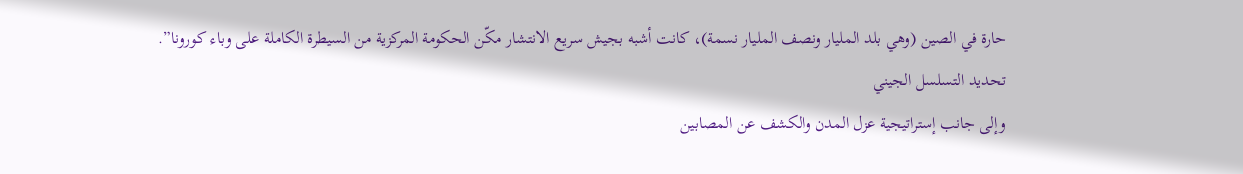حارة في الصين (وهي بلد المليار ونصف المليار نسمة)، كانت أشبه بجيش سريع الانتشار مكّن الحكومة المركزية من السيطرة الكاملة على وباء كورونا”.
تحديد التسلسل الجيني
وإلى جانب إستراتيجية عزل المدن والكشف عن المصابين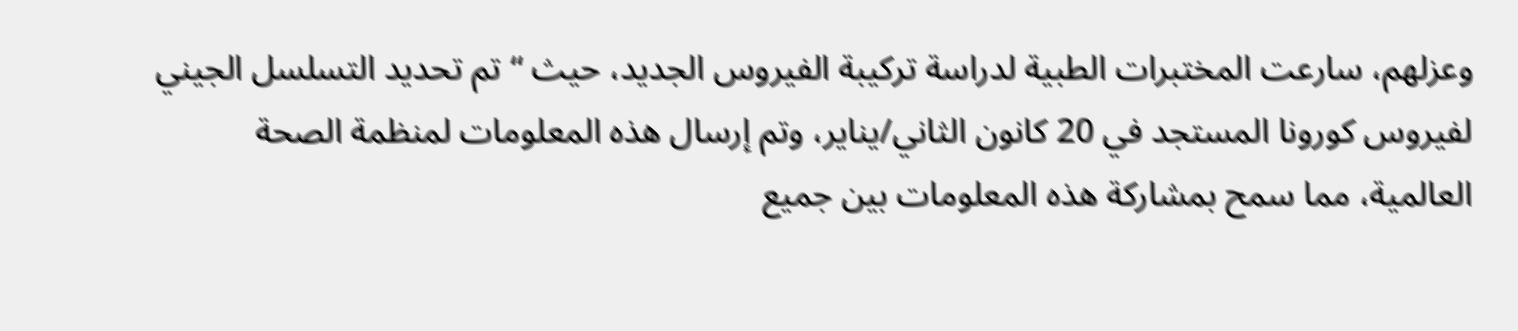وعزلهم، سارعت المختبرات الطبية لدراسة تركيبة الفيروس الجديد، حيث “تم تحديد التسلسل الجيني لفيروس كورونا المستجد في 20 كانون الثاني/يناير، وتم إرسال هذه المعلومات لمنظمة الصحة العالمية، مما سمح بمشاركة هذه المعلومات بين جميع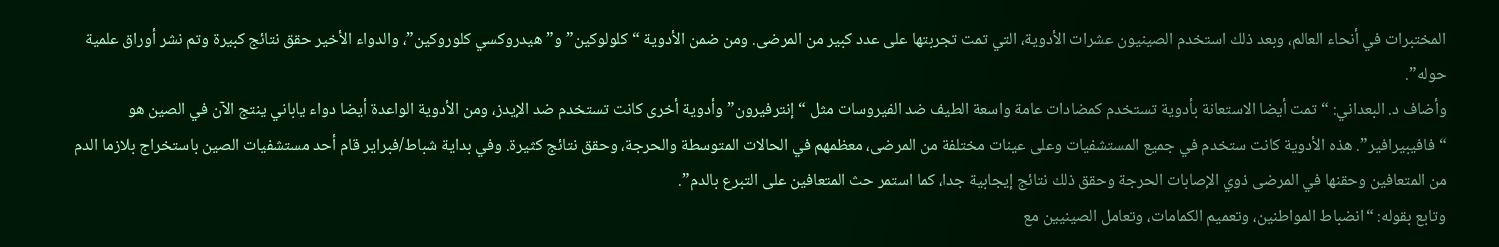المختبرات في أنحاء العالم، وبعد ذلك استخدم الصينيون عشرات الأدوية، التي تمت تجربتها على عدد كبير من المرضى. ومن ضمن الأدوية “كلولوكين” و”هيدروكسي كلوروكين”، والدواء الأخير حقق نتائج كبيرة وتم نشر أوراق علمية حوله”.
وأضاف د. البعداني: “تمت أيضا الاستعانة بأدوية تستخدم كمضادات عامة واسعة الطيف ضد الفيروسات مثل “إنترفيرون” وأدوية أخرى كانت تستخدم ضد الإيدز، ومن الأدوية الواعدة أيضا دواء ياباني ينتج الآن في الصين هو “فافيبيرافير”. هذه الأدوية كانت ستخدم في جميع المستشفيات وعلى عينات مختلفة من المرضى، معظمهم في الحالات المتوسطة والحرجة، وحقق نتائج كثيرة. وفي بداية شباط/فبراير قام أحد مستشفيات الصين باستخراج بلازما الدم من المتعافين وحقنها في المرضى ذوي الإصابات الحرجة وحقق ذلك نتائج إيجابية جدا، كما استمر حث المتعافين على التبرع بالدم”.
وتابع بقوله: “انضباط المواطنين، وتعميم الكمامات، وتعامل الصينيين مع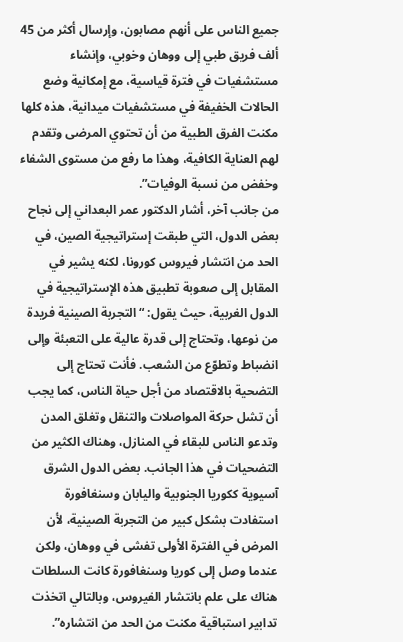جميع الناس على أنهم مصابون، وإرسال أكثر من 45 ألف فريق طبي إلى ووهان وخوبي، وإنشاء مستشفيات في فترة قياسية، مع إمكانية وضع الحالات الخفيفة في مستشفيات ميدانية، هذه كلها مكنت الفرق الطبية من أن تحتوي المرضى وتقدم لهم العناية الكافية، وهذا ما رفع من مستوى الشفاء وخفض من نسبة الوفيات”.
من جانب آخر، أشار الدكتور عمر البعداني إلى نجاح بعض الدول، التي طبقت إستراتيجية الصين، في الحد من انتشار فيروس كورونا، لكنه يشير في المقابل إلى صعوبة تطبيق هذه الإستراتيجية في الدول الغربية، حيث يقول: “التجربة الصينية فريدة من نوعها، وتحتاج إلى قدرة عالية على التعبئة وإلى انضباط وتطوّع من الشعب. فأنت تحتاج إلى التضحية بالاقتصاد من أجل حياة الناس، كما يجب أن تشل حركة المواصلات والتنقل وتغلق المدن وتدعو الناس للبقاء في المنازل، وهناك الكثير من التضحيات في هذا الجانب. بعض الدول الشرق آسيوية ككوريا الجنوبية واليابان وسنغافورة استفادت بشكل كبير من التجربة الصينية، لأن المرض في الفترة الأولى تفشى في ووهان، ولكن عندما وصل إلى كوريا وسنغافورة كانت السلطات هناك على علم بانتشار الفيروس، وبالتالي اتخذت تدابير استباقية مكنت من الحد من انتشاره”.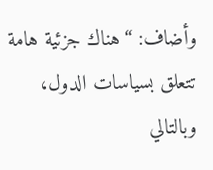وأضاف: “هناك جزئية هامة تتعلق بسياسات الدول، وبالتالي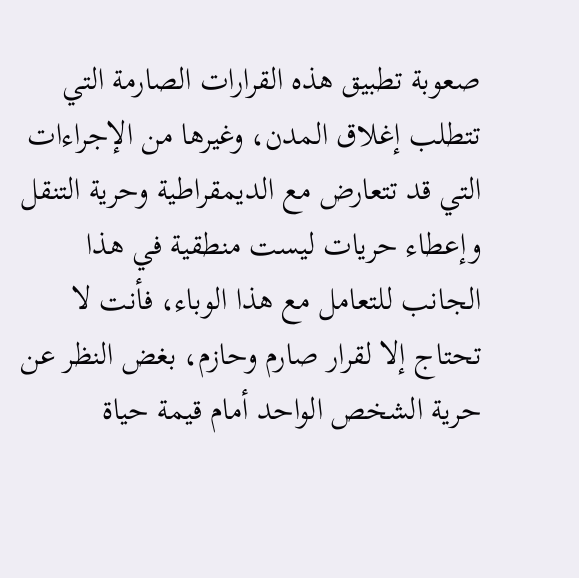صعوبة تطبيق هذه القرارات الصارمة التي تتطلب إغلاق المدن، وغيرها من الإجراءات التي قد تتعارض مع الديمقراطية وحرية التنقل وإعطاء حريات ليست منطقية في هذا الجانب للتعامل مع هذا الوباء، فأنت لا تحتاج إلا لقرار صارم وحازم، بغض النظر عن حرية الشخص الواحد أمام قيمة حياة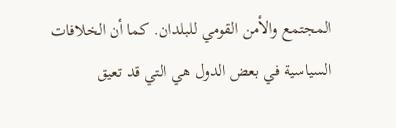المجتمع والأمن القومي للبلدان. كما أن الخلافات السياسية في بعض الدول هي التي قد تعيق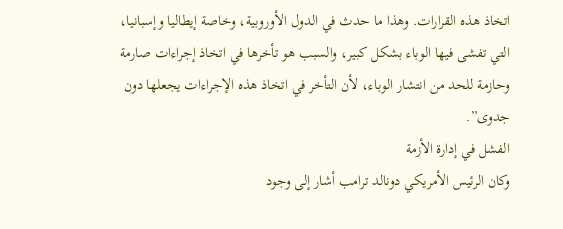اتخاذ هذه القرارات. وهذا ما حدث في الدول الأوروبية، وخاصة إيطاليا وإسبانيا، التي تفشى فيها الوباء بشكل كبير، والسبب هو تأخرها في اتخاذ إجراءات صارمة وحازمة للحد من انتشار الوباء، لأن التأخر في اتخاذ هذه الإجراءات يجعلها دون جدوى”.
الفشل في إدارة الأزمة
وكان الرئيس الأمريكي دونالد ترامب أشار إلى وجود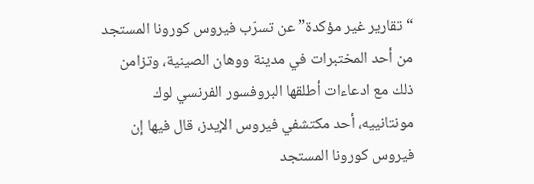“تقارير غير مؤكدة” عن تسرّب فيروس كورونا المستجد من أحد المختبرات في مدينة ووهان الصينية، وتزامن ذلك مع ادعاءات أطلقها البروفسور الفرنسي لوك مونتانييه، أحد مكتشفي فيروس الإيدز، قال فيها إن فيروس كورونا المستجد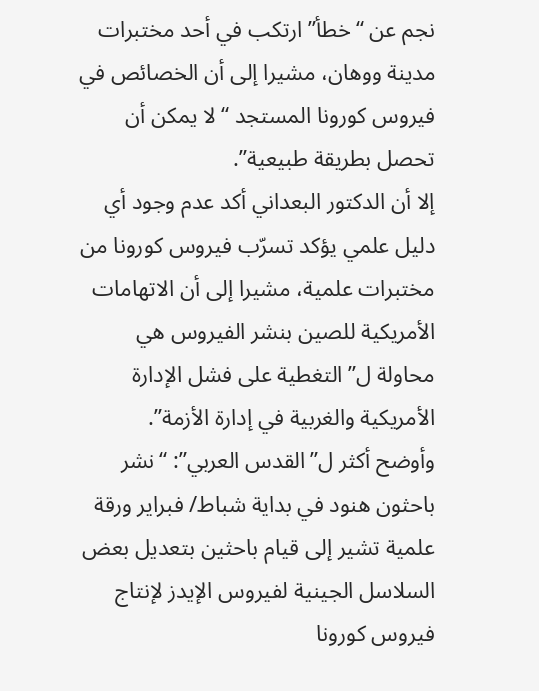نجم عن “خطأ” ارتكب في أحد مختبرات مدينة ووهان، مشيرا إلى أن الخصائص في فيروس كورونا المستجد “لا يمكن أن تحصل بطريقة طبيعية”.
إلا أن الدكتور البعداني أكد عدم وجود أي دليل علمي يؤكد تسرّب فيروس كورونا من مختبرات علمية، مشيرا إلى أن الاتهامات الأمريكية للصين بنشر الفيروس هي محاولة ل”التغطية على فشل الإدارة الأمريكية والغربية في إدارة الأزمة”.
وأوضح أكثر ل”القدس العربي”: “نشر باحثون هنود في بداية شباط/ فبراير ورقة علمية تشير إلى قيام باحثين بتعديل بعض السلاسل الجينية لفيروس الإيدز لإنتاج فيروس كورونا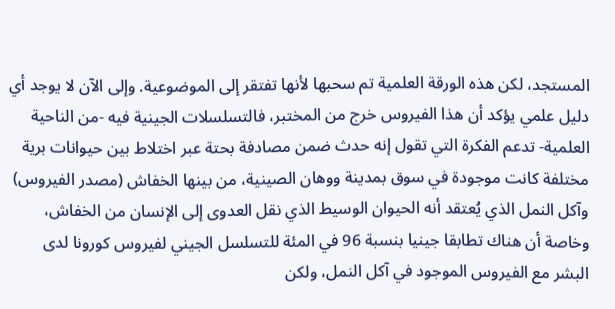المستجد، لكن هذه الورقة العلمية تم سحبها لأنها تفتقر إلى الموضوعية. وإلى الآن لا يوجد أي دليل علمي يؤكد أن هذا الفيروس خرج من المختبر، فالتسلسلات الجينية فيه -من الناحية العلمية- تدعم الفكرة التي تقول إنه حدث ضمن مصادفة بحتة عبر اختلاط بين حيوانات برية مختلفة كانت موجودة في سوق بمدينة ووهان الصينية، من بينها الخفاش (مصدر الفيروس) وآكل النمل الذي يُعتقد أنه الحيوان الوسيط الذي نقل العدوى إلى الإنسان من الخفاش، وخاصة أن هناك تطابقا جينيا بنسبة 96 في المئة للتسلسل الجيني لفيروس كورونا لدى البشر مع الفيروس الموجود في آكل النمل، ولكن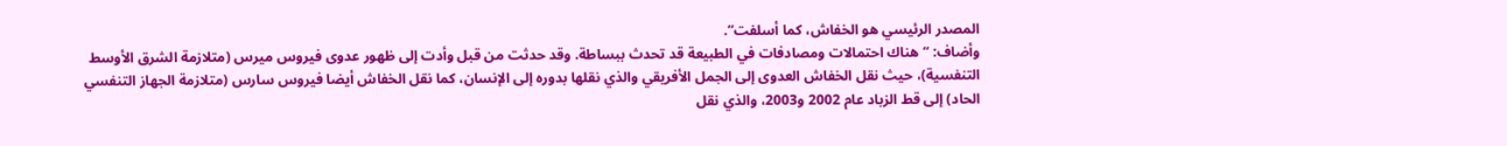المصدر الرئيسي هو الخفاش، كما أسلفت”.
وأضاف: “هناك احتمالات ومصادفات في الطبيعة قد تحدث ببساطة. وقد حدثت من قبل وأدت إلى ظهور عدوى فيروس ميرس (متلازمة الشرق الأوسط التنفسية)، حيث نقل الخفاش العدوى إلى الجمل الأفريقي والذي نقلها بدوره إلى الإنسان، كما نقل الخفاش أيضا فيروس سارس (متلازمة الجهاز التنفسي الحاد) إلى قط الزباد عام 2002 و2003، والذي نقل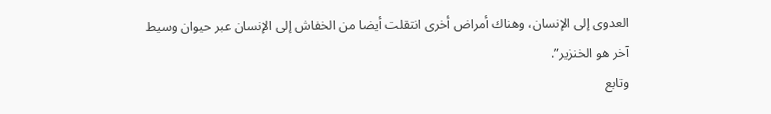العدوى إلى الإنسان، وهناك أمراض أخرى انتقلت أيضا من الخفاش إلى الإنسان عبر حيوان وسيط آخر هو الخنزير”.
وتابع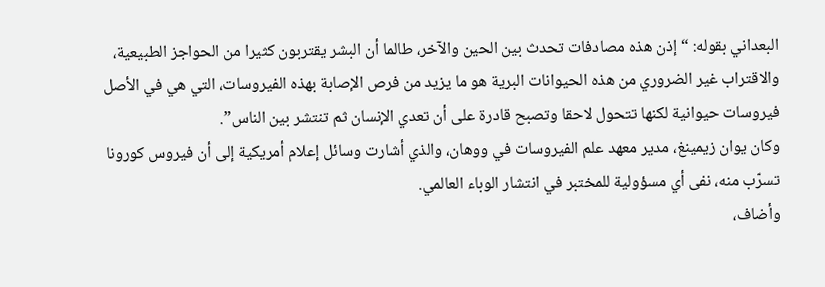البعداني بقوله: “إذن هذه مصادفات تحدث بين الحين والآخر، طالما أن البشر يقتربون كثيرا من الحواجز الطبيعية، والاقتراب غير الضروري من هذه الحيوانات البرية هو ما يزيد من فرص الإصابة بهذه الفيروسات، التي هي في الأصل فيروسات حيوانية لكنها تتحول لاحقا وتصبح قادرة على أن تعدي الإنسان ثم تنتشر بين الناس”.
وكان يوان زيمينغ، مدير معهد علم الفيروسات في ووهان، والذي أشارت وسائل إعلام أمريكية إلى أن فيروس كورونا تسرّب منه، نفى أي مسؤولية للمختبر في انتشار الوباء العالمي.
وأضاف،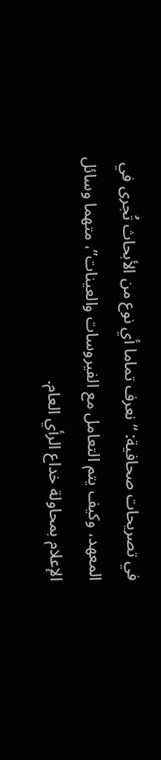في تصريحات صحافية: “نعرف تماما أي نوع من الأبحاث تُجرى في المعهد، وكيف يتم التعامل مع الفيروسات والعينات”، متهما وسائل الإعلام بمحاولة خداع الرأي العام.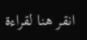انقر هنا لقراءة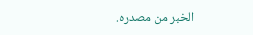الخبر من مصدره.